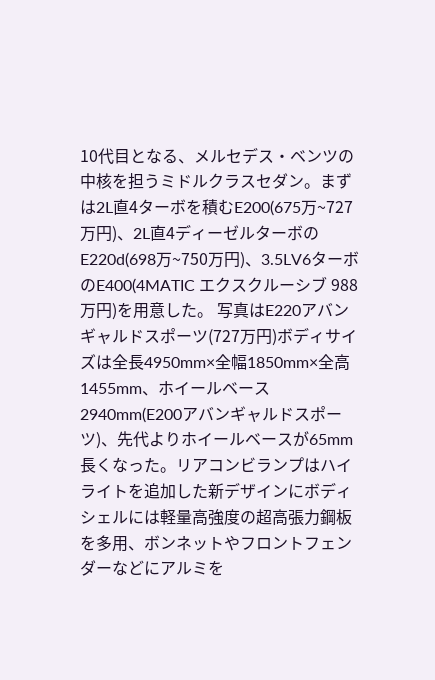10代目となる、メルセデス・ベンツの中核を担うミドルクラスセダン。まずは2L直4ターボを積むE200(675万~727万円)、2L直4ディーゼルターボのE220d(698万~750万円)、3.5LV6ターボのE400(4MATIC エクスクルーシブ 988万円)を用意した。 写真はE220アバンギャルドスポーツ(727万円)ボディサイズは全長4950mm×全幅1850mm×全高1455mm、ホイールベース2940mm(E200アバンギャルドスポーツ)、先代よりホイールベースが65mm長くなった。リアコンビランプはハイライトを追加した新デザインにボディシェルには軽量高強度の超高張力鋼板を多用、ボンネットやフロントフェンダーなどにアルミを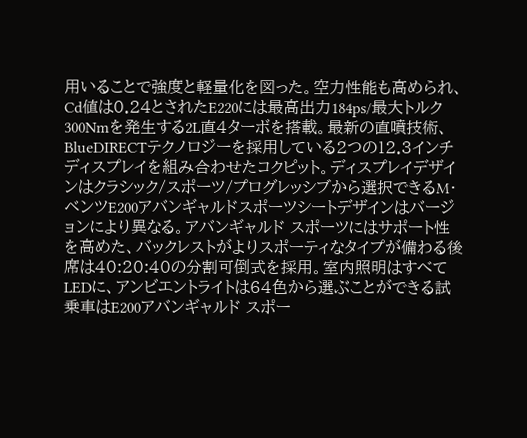用いることで強度と軽量化を図った。空力性能も高められ、Cd値は0.24とされたE220には最高出力184ps/最大トルク300Nmを発生する2L直4ターボを搭載。最新の直噴技術、BlueDIRECTテクノロジーを採用している2つの12.3インチディスプレイを組み合わせたコクピット。ディスプレイデザインはクラシック/スポーツ/プログレッシブから選択できるM・ベンツE200アバンギャルドスポーツシートデザインはバージョンにより異なる。アバンギャルド スポーツにはサポート性を高めた、バックレストがよりスポーティなタイプが備わる後席は40:20:40の分割可倒式を採用。室内照明はすべてLEDに、アンビエントライトは64色から選ぶことができる試乗車はE200アバンギャルド スポー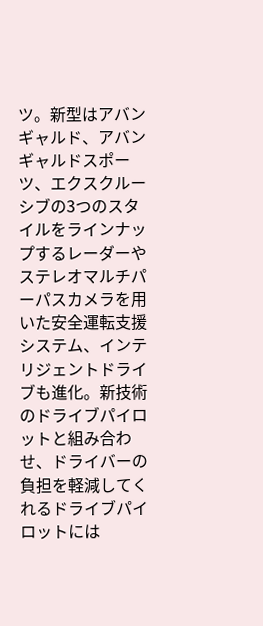ツ。新型はアバンギャルド、アバンギャルドスポーツ、エクスクルーシブの3つのスタイルをラインナップするレーダーやステレオマルチパーパスカメラを用いた安全運転支援システム、インテリジェントドライブも進化。新技術のドライブパイロットと組み合わせ、ドライバーの負担を軽減してくれるドライブパイロットには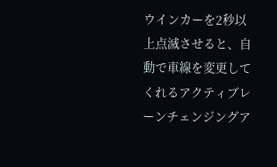ウインカーを2秒以上点滅させると、自動で車線を変更してくれるアクティブレーンチェンジングア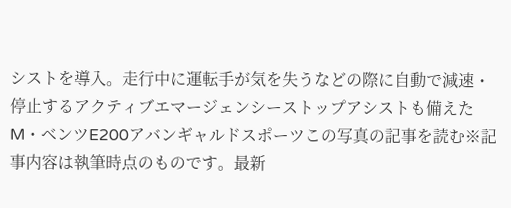シストを導入。走行中に運転手が気を失うなどの際に自動で減速・停止するアクティブエマージェンシーストップアシストも備えたM・ベンツE200アバンギャルドスポーツこの写真の記事を読む※記事内容は執筆時点のものです。最新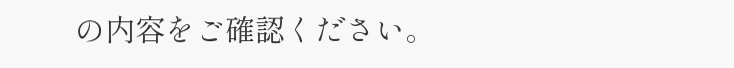の内容をご確認ください。